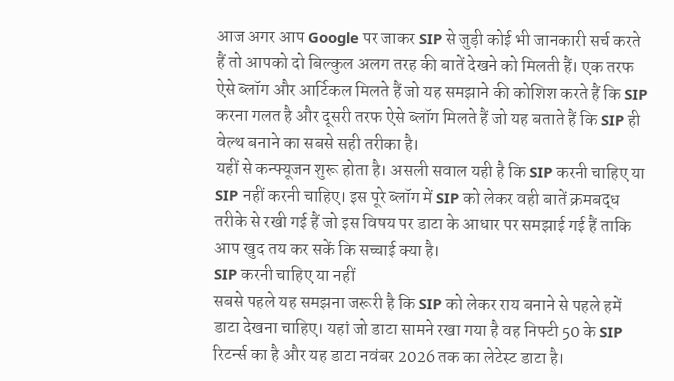आज अगर आप Google पर जाकर SIP से जुड़ी कोई भी जानकारी सर्च करते हैं तो आपको दो बिल्कुल अलग तरह की बातें देखने को मिलती हैं। एक तरफ ऐसे ब्लॉग और आर्टिकल मिलते हैं जो यह समझाने की कोशिश करते हैं कि SIP करना गलत है और दूसरी तरफ ऐसे ब्लॉग मिलते हैं जो यह बताते हैं कि SIP ही वेल्थ बनाने का सबसे सही तरीका है।
यहीं से कन्फ्यूजन शुरू होता है। असली सवाल यही है कि SIP करनी चाहिए या SIP नहीं करनी चाहिए। इस पूरे ब्लॉग में SIP को लेकर वही बातें क्रमबद्ध तरीके से रखी गई हैं जो इस विषय पर डाटा के आधार पर समझाई गई हैं ताकि आप खुद तय कर सकें कि सच्चाई क्या है।
SIP करनी चाहिए या नहीं
सबसे पहले यह समझना जरूरी है कि SIP को लेकर राय बनाने से पहले हमें डाटा देखना चाहिए। यहां जो डाटा सामने रखा गया है वह निफ्टी 50 के SIP रिटर्न्स का है और यह डाटा नवंबर 2026 तक का लेटेस्ट डाटा है।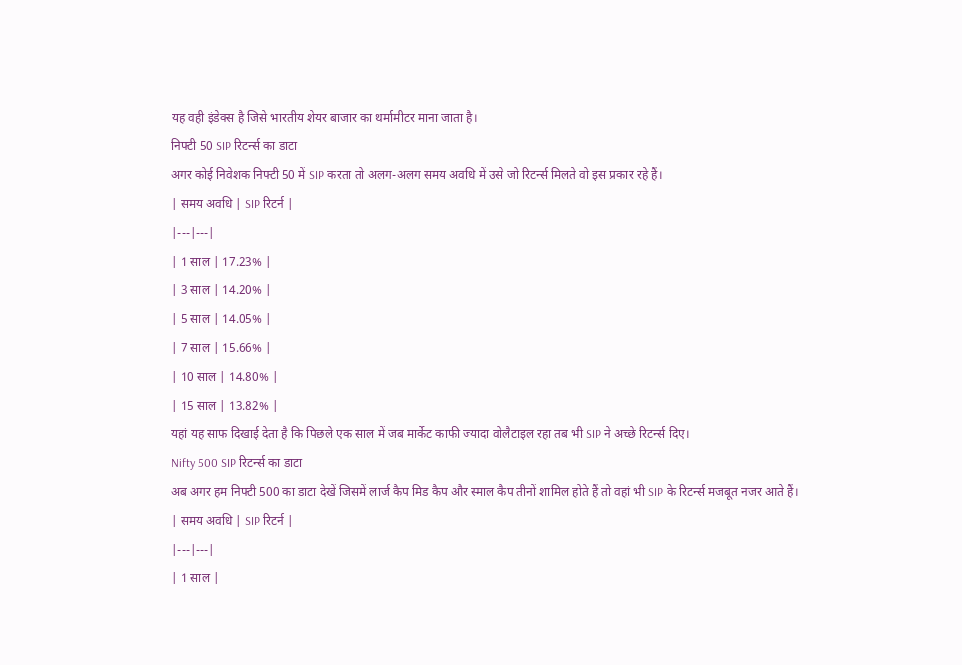यह वही इंडेक्स है जिसे भारतीय शेयर बाजार का थर्मामीटर माना जाता है।
निफ्टी 50 SIP रिटर्न्स का डाटा
अगर कोई निवेशक निफ्टी 50 में SIP करता तो अलग-अलग समय अवधि में उसे जो रिटर्न्स मिलते वो इस प्रकार रहे हैं।
| समय अवधि | SIP रिटर्न |
|---|---|
| 1 साल | 17.23% |
| 3 साल | 14.20% |
| 5 साल | 14.05% |
| 7 साल | 15.66% |
| 10 साल | 14.80% |
| 15 साल | 13.82% |
यहां यह साफ दिखाई देता है कि पिछले एक साल में जब मार्केट काफी ज्यादा वोलैटाइल रहा तब भी SIP ने अच्छे रिटर्न्स दिए।
Nifty 500 SIP रिटर्न्स का डाटा
अब अगर हम निफ्टी 500 का डाटा देखें जिसमें लार्ज कैप मिड कैप और स्माल कैप तीनों शामिल होते हैं तो वहां भी SIP के रिटर्न्स मजबूत नजर आते हैं।
| समय अवधि | SIP रिटर्न |
|---|---|
| 1 साल |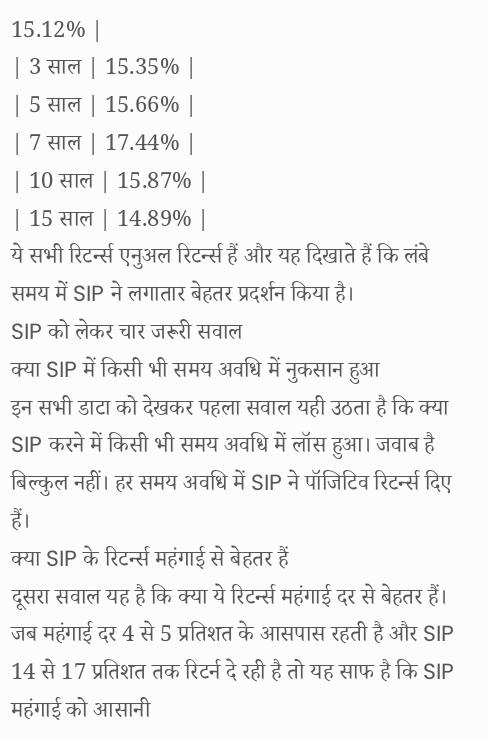15.12% |
| 3 साल | 15.35% |
| 5 साल | 15.66% |
| 7 साल | 17.44% |
| 10 साल | 15.87% |
| 15 साल | 14.89% |
ये सभी रिटर्न्स एनुअल रिटर्न्स हैं और यह दिखाते हैं कि लंबे समय में SIP ने लगातार बेहतर प्रदर्शन किया है।
SIP को लेकर चार जरूरी सवाल
क्या SIP में किसी भी समय अवधि में नुकसान हुआ
इन सभी डाटा को देखकर पहला सवाल यही उठता है कि क्या SIP करने में किसी भी समय अवधि में लॉस हुआ। जवाब है बिल्कुल नहीं। हर समय अवधि में SIP ने पॉजिटिव रिटर्न्स दिए हैं।
क्या SIP के रिटर्न्स महंगाई से बेहतर हैं
दूसरा सवाल यह है कि क्या ये रिटर्न्स महंगाई दर से बेहतर हैं। जब महंगाई दर 4 से 5 प्रतिशत के आसपास रहती है और SIP 14 से 17 प्रतिशत तक रिटर्न दे रही है तो यह साफ है कि SIP महंगाई को आसानी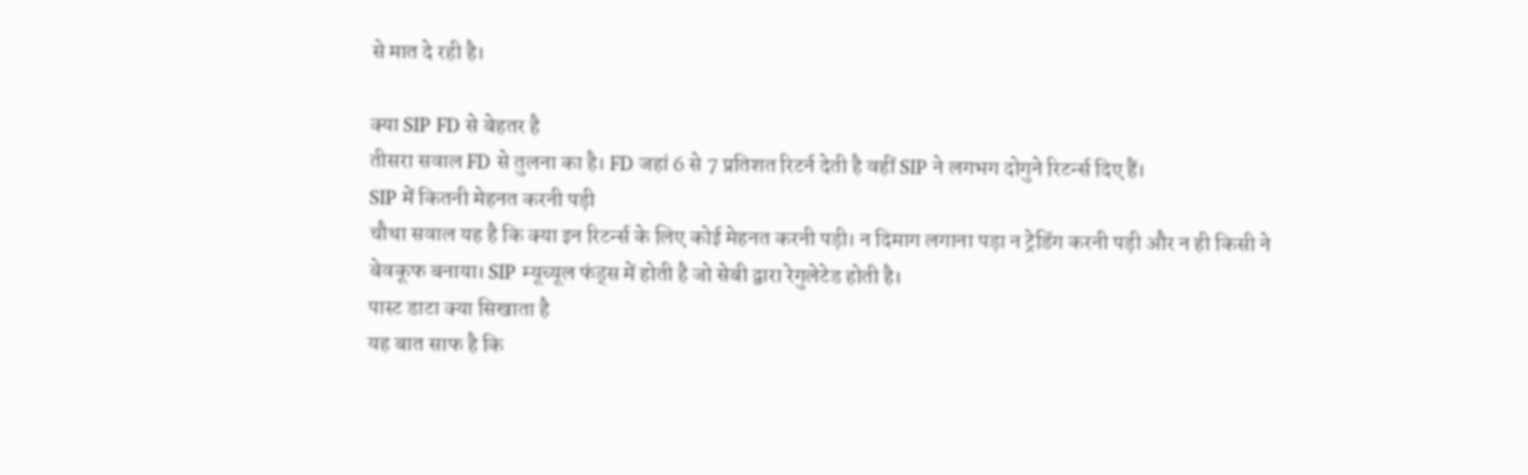से मात दे रही है।

क्या SIP FD से बेहतर है
तीसरा सवाल FD से तुलना का है। FD जहां 6 से 7 प्रतिशत रिटर्न देती है वहीं SIP ने लगभग दोगुने रिटर्न्स दिए हैं।
SIP में कितनी मेहनत करनी पड़ी
चौथा सवाल यह है कि क्या इन रिटर्न्स के लिए कोई मेहनत करनी पड़ी। न दिमाग लगाना पड़ा न ट्रेडिंग करनी पड़ी और न ही किसी ने बेवकूफ बनाया। SIP म्यूच्यूल फंड्स में होती है जो सेबी द्वारा रेगुलेटेड होती है।
पास्ट डाटा क्या सिखाता है
यह बात साफ है कि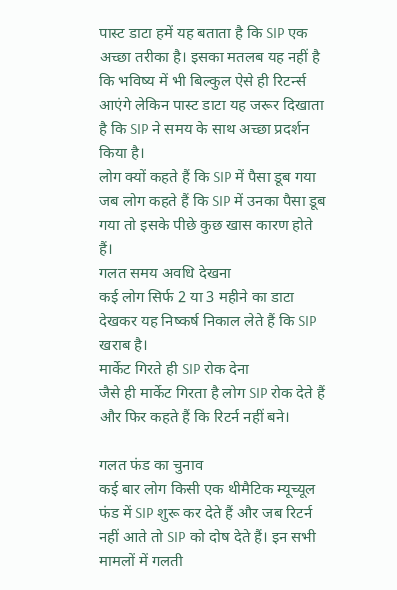पास्ट डाटा हमें यह बताता है कि SIP एक अच्छा तरीका है। इसका मतलब यह नहीं है कि भविष्य में भी बिल्कुल ऐसे ही रिटर्न्स आएंगे लेकिन पास्ट डाटा यह जरूर दिखाता है कि SIP ने समय के साथ अच्छा प्रदर्शन किया है।
लोग क्यों कहते हैं कि SIP में पैसा डूब गया
जब लोग कहते हैं कि SIP में उनका पैसा डूब गया तो इसके पीछे कुछ खास कारण होते हैं।
गलत समय अवधि देखना
कई लोग सिर्फ 2 या 3 महीने का डाटा देखकर यह निष्कर्ष निकाल लेते हैं कि SIP खराब है।
मार्केट गिरते ही SIP रोक देना
जैसे ही मार्केट गिरता है लोग SIP रोक देते हैं और फिर कहते हैं कि रिटर्न नहीं बने।

गलत फंड का चुनाव
कई बार लोग किसी एक थीमैटिक म्यूच्यूल फंड में SIP शुरू कर देते हैं और जब रिटर्न नहीं आते तो SIP को दोष देते हैं। इन सभी मामलों में गलती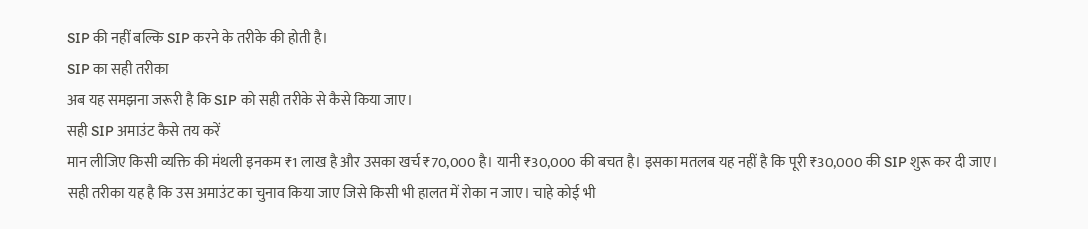SIP की नहीं बल्कि SIP करने के तरीके की होती है।
SIP का सही तरीका
अब यह समझना जरूरी है कि SIP को सही तरीके से कैसे किया जाए।
सही SIP अमाउंट कैसे तय करें
मान लीजिए किसी व्यक्ति की मंथली इनकम ₹1 लाख है और उसका खर्च ₹70,000 है। यानी ₹30,000 की बचत है। इसका मतलब यह नहीं है कि पूरी ₹30,000 की SIP शुरू कर दी जाए।
सही तरीका यह है कि उस अमाउंट का चुनाव किया जाए जिसे किसी भी हालत में रोका न जाए। चाहे कोई भी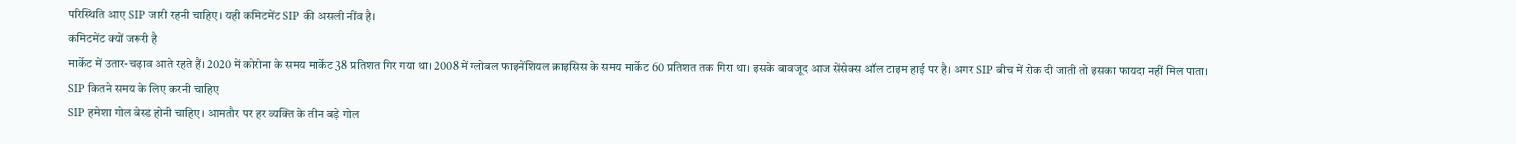परिस्थिति आए SIP जारी रहनी चाहिए। यही कमिटमेंट SIP की असली नींव है।
कमिटमेंट क्यों जरूरी है
मार्केट में उतार-चढ़ाव आते रहते हैं। 2020 में कोरोना के समय मार्केट 38 प्रतिशत गिर गया था। 2008 में ग्लोबल फाइनेंशियल क्राइसिस के समय मार्केट 60 प्रतिशत तक गिरा था। इसके बावजूद आज सेंसेक्स ऑल टाइम हाई पर है। अगर SIP बीच में रोक दी जाती तो इसका फायदा नहीं मिल पाता।
SIP कितने समय के लिए करनी चाहिए
SIP हमेशा गोल बेस्ड होनी चाहिए। आमतौर पर हर व्यक्ति के तीन बड़े गोल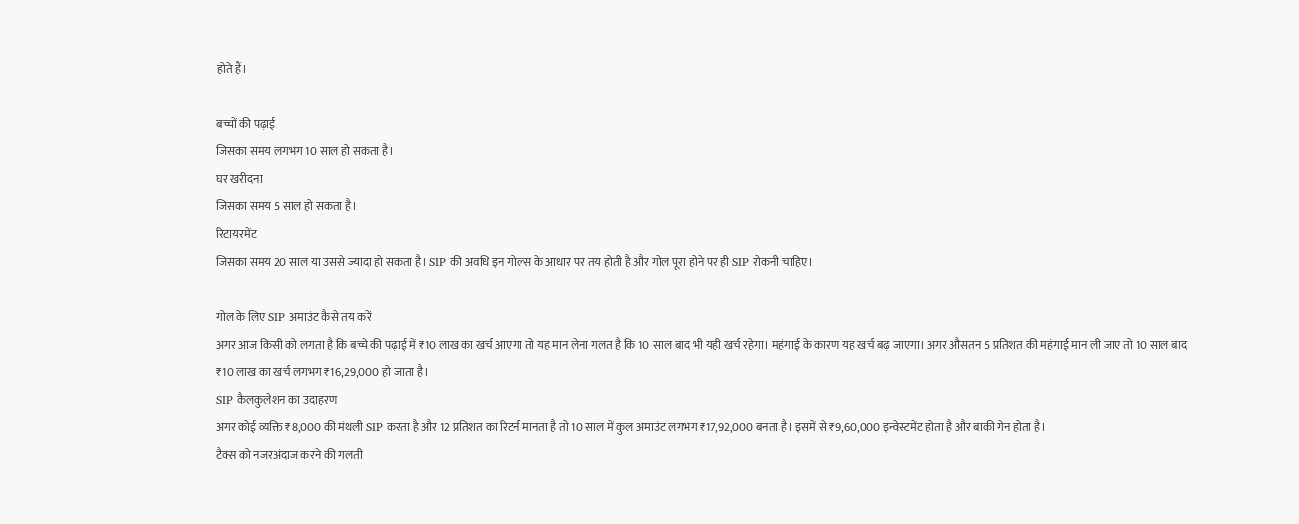होते हैं।

बच्चों की पढ़ाई
जिसका समय लगभग 10 साल हो सकता है।
घर खरीदना
जिसका समय 5 साल हो सकता है।
रिटायरमेंट
जिसका समय 20 साल या उससे ज्यादा हो सकता है। SIP की अवधि इन गोल्स के आधार पर तय होती है और गोल पूरा होने पर ही SIP रोकनी चाहिए।

गोल के लिए SIP अमाउंट कैसे तय करें
अगर आज किसी को लगता है कि बच्चे की पढ़ाई में ₹10 लाख का खर्च आएगा तो यह मान लेना गलत है कि 10 साल बाद भी यही खर्च रहेगा। महंगाई के कारण यह खर्च बढ़ जाएगा। अगर औसतन 5 प्रतिशत की महंगाई मान ली जाए तो 10 साल बाद ₹10 लाख का खर्च लगभग ₹16,29,000 हो जाता है।
SIP कैलकुलेशन का उदाहरण
अगर कोई व्यक्ति ₹8,000 की मंथली SIP करता है और 12 प्रतिशत का रिटर्न मानता है तो 10 साल में कुल अमाउंट लगभग ₹17,92,000 बनता है। इसमें से ₹9,60,000 इन्वेस्टमेंट होता है और बाकी गेन होता है।
टैक्स को नजरअंदाज करने की गलती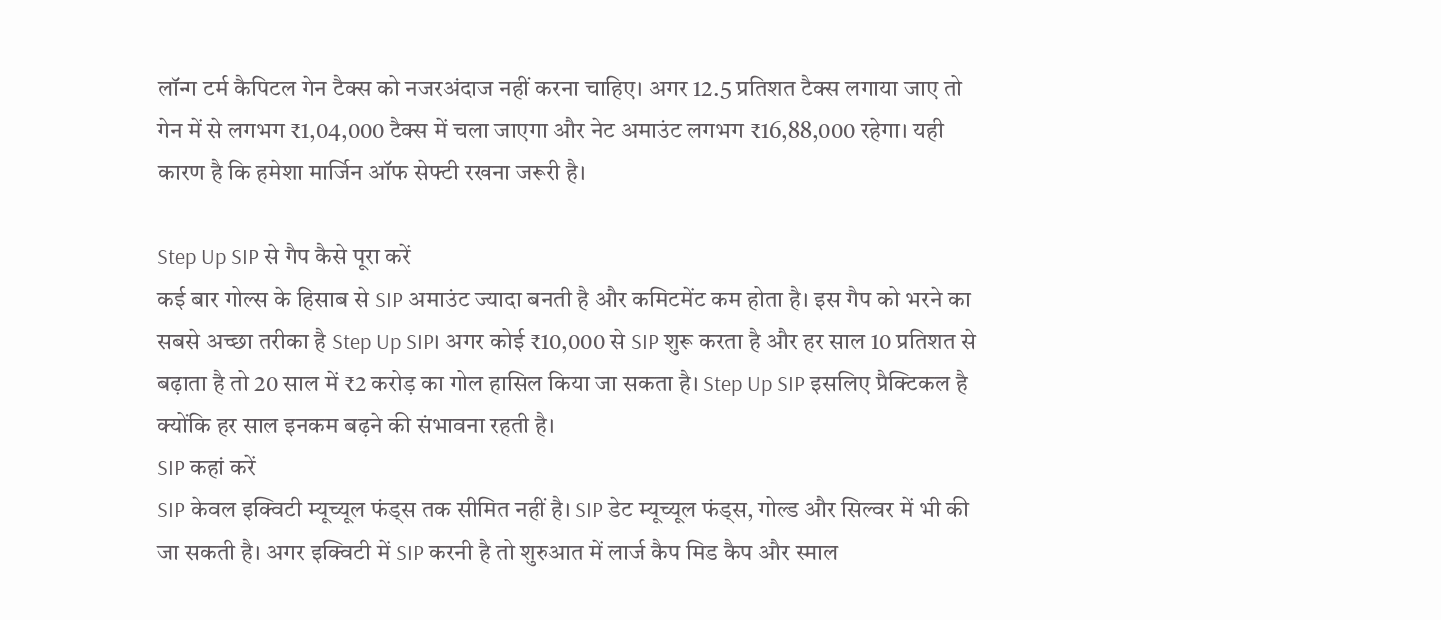लॉन्ग टर्म कैपिटल गेन टैक्स को नजरअंदाज नहीं करना चाहिए। अगर 12.5 प्रतिशत टैक्स लगाया जाए तो गेन में से लगभग ₹1,04,000 टैक्स में चला जाएगा और नेट अमाउंट लगभग ₹16,88,000 रहेगा। यही कारण है कि हमेशा मार्जिन ऑफ सेफ्टी रखना जरूरी है।

Step Up SIP से गैप कैसे पूरा करें
कई बार गोल्स के हिसाब से SIP अमाउंट ज्यादा बनती है और कमिटमेंट कम होता है। इस गैप को भरने का सबसे अच्छा तरीका है Step Up SIP। अगर कोई ₹10,000 से SIP शुरू करता है और हर साल 10 प्रतिशत से बढ़ाता है तो 20 साल में ₹2 करोड़ का गोल हासिल किया जा सकता है। Step Up SIP इसलिए प्रैक्टिकल है क्योंकि हर साल इनकम बढ़ने की संभावना रहती है।
SIP कहां करें
SIP केवल इक्विटी म्यूच्यूल फंड्स तक सीमित नहीं है। SIP डेट म्यूच्यूल फंड्स, गोल्ड और सिल्वर में भी की जा सकती है। अगर इक्विटी में SIP करनी है तो शुरुआत में लार्ज कैप मिड कैप और स्माल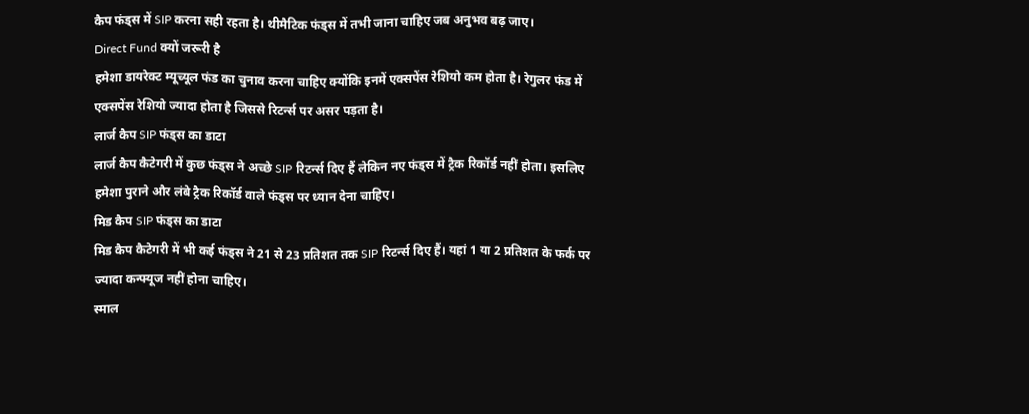कैप फंड्स में SIP करना सही रहता है। थीमैटिक फंड्स में तभी जाना चाहिए जब अनुभव बढ़ जाए।
Direct Fund क्यों जरूरी है
हमेशा डायरेक्ट म्यूच्यूल फंड का चुनाव करना चाहिए क्योंकि इनमें एक्सपेंस रेशियो कम होता है। रेगुलर फंड में एक्सपेंस रेशियो ज्यादा होता है जिससे रिटर्न्स पर असर पड़ता है।
लार्ज कैप SIP फंड्स का डाटा
लार्ज कैप कैटेगरी में कुछ फंड्स ने अच्छे SIP रिटर्न्स दिए हैं लेकिन नए फंड्स में ट्रैक रिकॉर्ड नहीं होता। इसलिए हमेशा पुराने और लंबे ट्रैक रिकॉर्ड वाले फंड्स पर ध्यान देना चाहिए।
मिड कैप SIP फंड्स का डाटा
मिड कैप कैटेगरी में भी कई फंड्स ने 21 से 23 प्रतिशत तक SIP रिटर्न्स दिए हैं। यहां 1 या 2 प्रतिशत के फर्क पर ज्यादा कन्फ्यूज नहीं होना चाहिए।
स्माल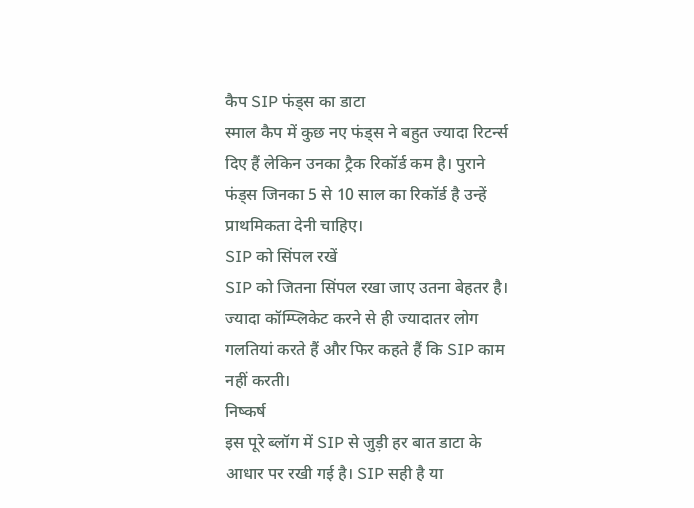कैप SIP फंड्स का डाटा
स्माल कैप में कुछ नए फंड्स ने बहुत ज्यादा रिटर्न्स दिए हैं लेकिन उनका ट्रैक रिकॉर्ड कम है। पुराने फंड्स जिनका 5 से 10 साल का रिकॉर्ड है उन्हें प्राथमिकता देनी चाहिए।
SIP को सिंपल रखें
SIP को जितना सिंपल रखा जाए उतना बेहतर है। ज्यादा कॉम्प्लिकेट करने से ही ज्यादातर लोग गलतियां करते हैं और फिर कहते हैं कि SIP काम नहीं करती।
निष्कर्ष
इस पूरे ब्लॉग में SIP से जुड़ी हर बात डाटा के आधार पर रखी गई है। SIP सही है या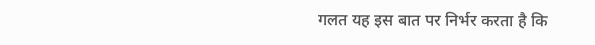गलत यह इस बात पर निर्भर करता है कि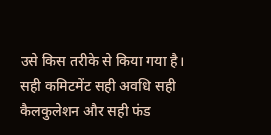उसे किस तरीके से किया गया है। सही कमिटमेंट सही अवधि सही कैलकुलेशन और सही फंड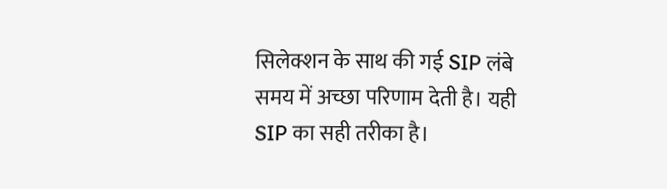सिलेक्शन के साथ की गई SIP लंबे समय में अच्छा परिणाम देती है। यही SIP का सही तरीका है।